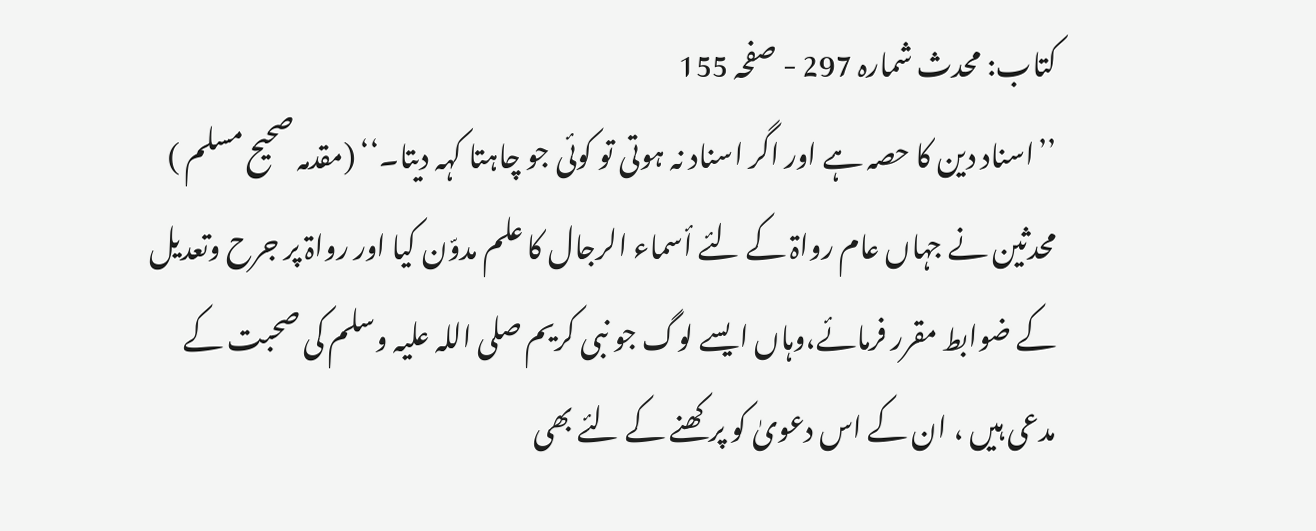کتاب: محدث شمارہ 297 - صفحہ 155
’’اسناد دین کا حصہ ہے اور اگر اسناد نہ ہوتی تو کوئی جو چاہتا کہہ دیتا۔‘‘ (مقدمہ صحیح مسلم )
محدثین نے جہاں عام رواۃ کے لئے أسماء الرجال کا علم مدوّن کیا اور رواۃ پر جرح وتعدیل کے ضوابط مقرر فرمائے،وہاں ایسے لوگ جو نبی کریم صلی اللہ علیہ وسلم کی صحبت کے مدعی ہیں ، ان کے اس دعویٰ کو پرکھنے کے لئے بھی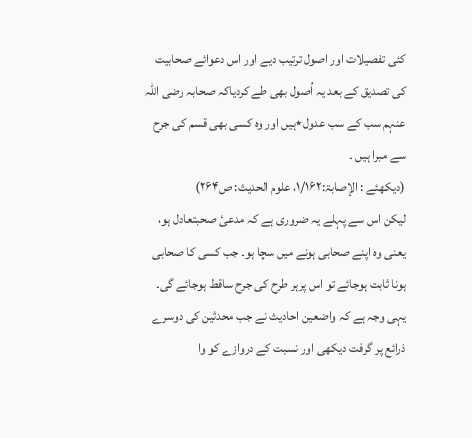کئی تفصیلات اور اصول ترتیب دیے اور اس دعوائے صحابیت کی تصدیق کے بعد یہ اُصول بھی طے کردیاکہ صحابہ رضی اللہ عنہم سب کے سب عدول٭ہیں اور وہ کسی بھی قسم کی جرح سے مبرا ہیں ۔
(دیکھئے : الإصابۃ:۱/۱۶۲، علوم الحدیث: ص۲۶۴)
لیکن اس سے پہلے یہ ضروری ہے کہ مدعیٔ صحبتعادل ہو، یعنی وہ اپنے صحابی ہونے میں سچا ہو۔ جب کسی کا صحابی ہونا ثابت ہوجائے تو اس پرہر طرح کی جرح ساقط ہوجائے گی۔ یہی وجہ ہے کہ واضعین احادیث نے جب محدثین کی دوسرے ذرائع پر گرفت دیکھی اور نسبت کے دروازے کو وا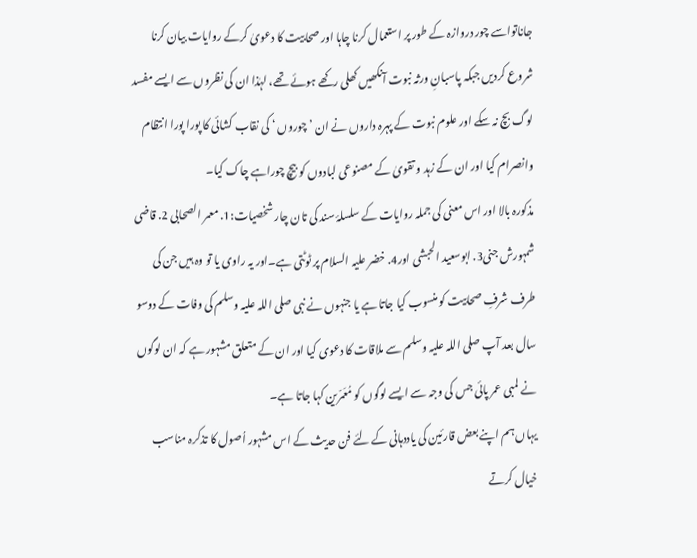جاناتواسے چور دروازہ کے طور پر استعمال کرنا چاہا اور صحابیت کا دعویٰ کرکے روایات بیان کرنا شروع کردیں جبکہ پاسبانِ ورثہ نبوت آنکھیں کھلی رکھے ہوئے تھے، لہٰذا ان کی نظروں سے ایسے مفسد لوگ بچ نہ سکے اور علوم نبوت کے پہرہ داروں نے ان ’چوروں ‘ کی نقاب کشائی کا پورا پورا انتظام وانصرام کیا اور ان کے زہد و تقویٰ کے مصنوعی لبادوں کو بیچ چوراہے چاک کیا۔
مذکورہ بالا اور اس معنی کی جملہ روایات کے سلسلۂ سند کی تان چار شخصیات:1. معمر الصحابی 2. قاضی شمہورش جنی3. ابوسعید الحبشی اور4. خضر علیہ السلام پر ٹوٹتی ہے۔اور یہ راوی یا تو وہ ہیں جن کی طرف شرفِ صحابیت کو منسوب کیا جاتا ہے یا جنہوں نے نبی صلی اللہ علیہ وسلم کی وفات کے دوسو سال بعد آپ صلی اللہ علیہ وسلم سے ملاقات کا دعوی کیا اور ان کے متعلق مشہور ہے کہ ان لوگوں نے لمبی عمر پائی جس کی وجہ سے ایسے لوگوں کو مُعَمّرین کہا جاتا ہے۔
یہاں ہم اپنے بعض قارئین کی یاددہانی کے لئے فن حدیث کے اس مشہور اُصول کا تذکرہ مناسب خیال کرتے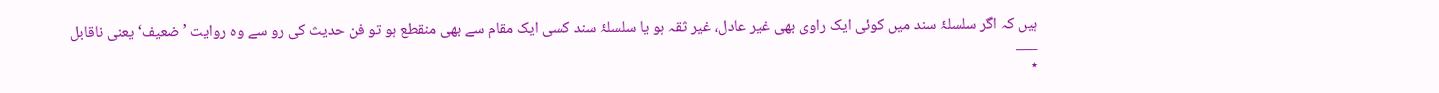ہیں کہ اگر سلسلۂ سند میں کوئی ایک راوی بھی غیر عادل، غیر ثقہ ہو یا سلسلۂ سند کسی ایک مقام سے بھی منقطع ہو تو فن حدیث کی رو سے وہ روایت ’ضعیف‘ یعنی ناقابل
___
٭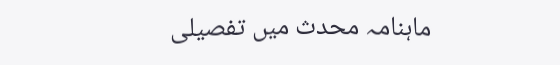ماہنامہ محدث میں تفصیلی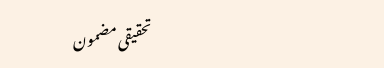تحقیقی مضمون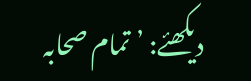دیکھئے: ’تمام صحابہ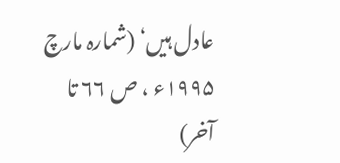عادل ہیں‘ (شمارہ مارچ ۱۹۹۵ء ، ص ۶۶ تا آخر)